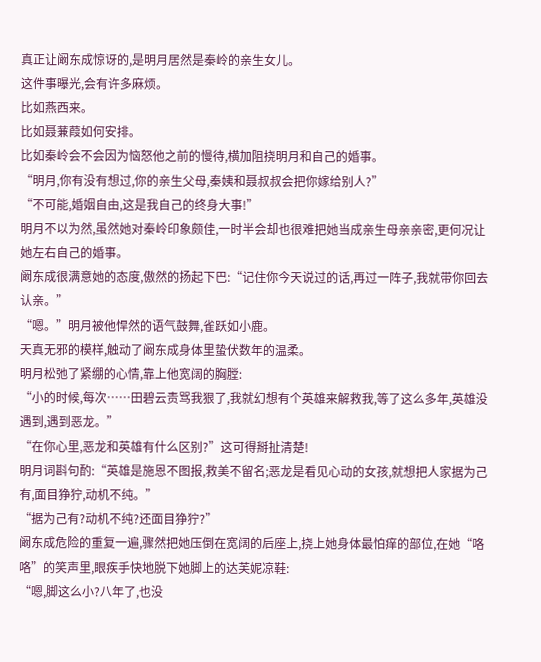真正让阚东成惊讶的,是明月居然是秦岭的亲生女儿。
这件事曝光,会有许多麻烦。
比如燕西来。
比如聂蒹葭如何安排。
比如秦岭会不会因为恼怒他之前的慢待,横加阻挠明月和自己的婚事。
“明月,你有没有想过,你的亲生父母,秦姨和聂叔叔会把你嫁给别人?”
“不可能,婚姻自由,这是我自己的终身大事!”
明月不以为然,虽然她对秦岭印象颇佳,一时半会却也很难把她当成亲生母亲亲密,更何况让她左右自己的婚事。
阚东成很满意她的态度,傲然的扬起下巴:“记住你今天说过的话,再过一阵子,我就带你回去认亲。”
“嗯。”明月被他悍然的语气鼓舞,雀跃如小鹿。
天真无邪的模样,触动了阚东成身体里蛰伏数年的温柔。
明月松弛了紧绷的心情,靠上他宽阔的胸膛:
“小的时候,每次……田碧云责骂我狠了,我就幻想有个英雄来解救我,等了这么多年,英雄没遇到,遇到恶龙。”
“在你心里,恶龙和英雄有什么区别?”这可得掰扯清楚!
明月词斟句酌:“英雄是施恩不图报,救美不留名;恶龙是看见心动的女孩,就想把人家据为己有,面目狰狞,动机不纯。”
“据为己有?动机不纯?还面目狰狞?”
阚东成危险的重复一遍,骤然把她压倒在宽阔的后座上,挠上她身体最怕痒的部位,在她“咯咯”的笑声里,眼疾手快地脱下她脚上的达芙妮凉鞋:
“嗯,脚这么小?八年了,也没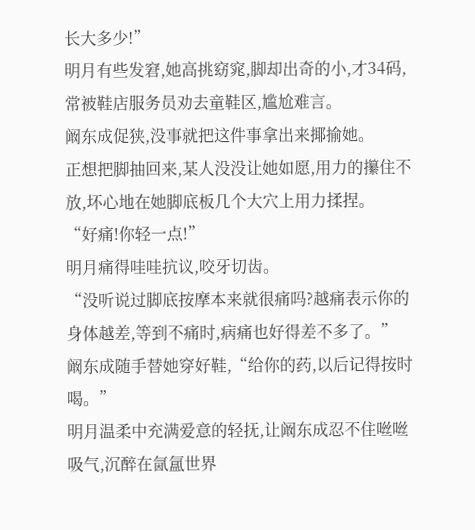长大多少!”
明月有些发窘,她高挑窈窕,脚却出奇的小,才34码,常被鞋店服务员劝去童鞋区,尴尬难言。
阚东成促狭,没事就把这件事拿出来揶揄她。
正想把脚抽回来,某人没没让她如愿,用力的攥住不放,坏心地在她脚底板几个大穴上用力揉捏。
“好痛!你轻一点!”
明月痛得哇哇抗议,咬牙切齿。
“没听说过脚底按摩本来就很痛吗?越痛表示你的身体越差,等到不痛时,病痛也好得差不多了。”
阚东成随手替她穿好鞋,“给你的药,以后记得按时喝。”
明月温柔中充满爱意的轻抚,让阚东成忍不住咝咝吸气,沉醉在氤氲世界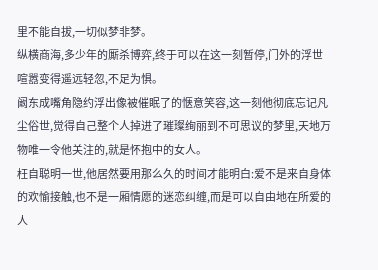里不能自拔,一切似梦非梦。
纵横商海,多少年的厮杀博弈,终于可以在这一刻暂停,门外的浮世喧嚣变得遥远轻忽,不足为惧。
阚东成嘴角隐约浮出像被催眠了的惬意笑容,这一刻他彻底忘记凡尘俗世,觉得自己整个人掉进了璀璨绚丽到不可思议的梦里,天地万物唯一令他关注的,就是怀抱中的女人。
枉自聪明一世,他居然要用那么久的时间才能明白:爱不是来自身体的欢愉接触,也不是一厢情愿的迷恋纠缠,而是可以自由地在所爱的人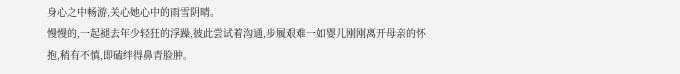身心之中畅游,关心她心中的雨雪阴晴。
慢慢的,一起褪去年少轻狂的浮躁,彼此尝试着沟通,步履艰难一如婴儿刚刚离开母亲的怀抱,稍有不慎,即磕绊得鼻青脸肿。